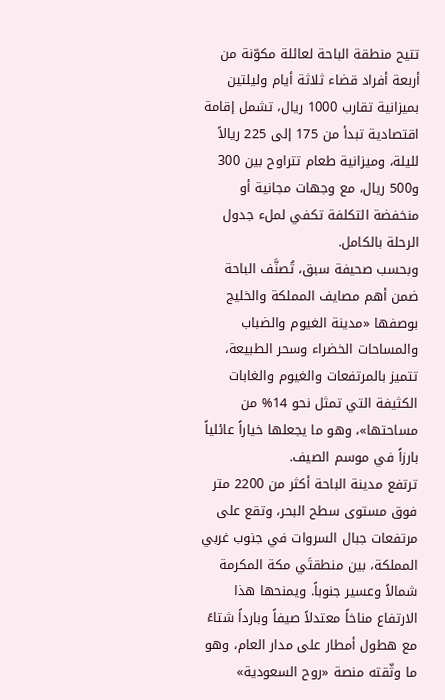تتيح منطقة الباحة لعائلة مكوّنة من أربعة أفراد قضاء ثلاثة أيام وليلتين بميزانية تقارب 1000 ريال، تشمل إقامة اقتصادية تبدأ من 175 إلى 225 ريالاً لليلة، وميزانية طعام تتراوح بين 300 و500 ريال، مع وجهات مجانية أو منخفضة التكلفة تكفي لملء جدول الرحلة بالكامل.
وبحسب صحيفة سبق، تُصنَّف الباحة ضمن أهم مصايف المملكة والخليج بوصفها «مدينة الغيوم والضباب والمساحات الخضراء وسحر الطبيعة، تتميز بالمرتفعات والغيوم والغابات الكثيفة التي تمثل نحو 14% من مساحتها»، وهو ما يجعلها خياراً عائلياً بارزاً في موسم الصيف.
ترتفع مدينة الباحة أكثر من 2200 متر فوق مستوى سطح البحر، وتقع على مرتفعات جبال السروات في جنوب غربي المملكة، بين منطقتَي مكة المكرمة شمالاً وعسير جنوباً. ويمنحها هذا الارتفاع مناخاً معتدلاً صيفاً وبارداً شتاءً مع هطول أمطار على مدار العام، وهو ما وثّقته منصة «روح السعودية»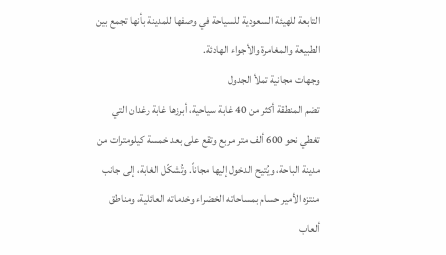التابعة للهيئة السعودية للسياحة في وصفها للمدينة بأنها تجمع بين الطبيعة والمغامرة والأجواء الهادئة.
وجهات مجانية تملأ الجدول
تضم المنطقة أكثر من 40 غابة سياحية، أبرزها غابة رغدان التي تغطي نحو 600 ألف متر مربع وتقع على بعد خمسة كيلومترات من مدينة الباحة، ويُتيح الدخول إليها مجاناً. وتُشكّل الغابة، إلى جانب منتزه الأمير حسام بمساحاته الخضراء وخدماته العائلية، ومناطق ألعاب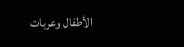الأطفال وعربات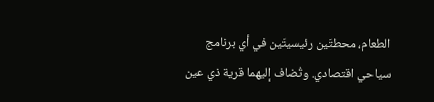الطعام، محطتَين رئيسيتَين في أي برنامج سياحي اقتصادي. وتُضاف إليهما قرية ذي عين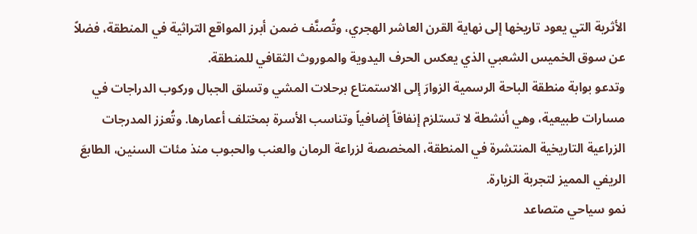الأثرية التي يعود تاريخها إلى نهاية القرن العاشر الهجري، وتُصنَّف ضمن أبرز المواقع التراثية في المنطقة، فضلاً عن سوق الخميس الشعبي الذي يعكس الحرف اليدوية والموروث الثقافي للمنطقة.
وتدعو بوابة منطقة الباحة الرسمية الزوارَ إلى الاستمتاع برحلات المشي وتسلق الجبال وركوب الدراجات في مسارات طبيعية، وهي أنشطة لا تستلزم إنفاقاً إضافياً وتناسب الأسرة بمختلف أعمارها. وتُعزز المدرجات الزراعية التاريخية المنتشرة في المنطقة، المخصصة لزراعة الرمان والعنب والحبوب منذ مئات السنين، الطابعَ الريفي المميز لتجربة الزيارة.
نمو سياحي متصاعد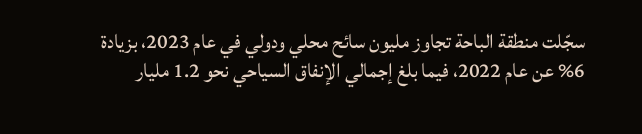سجّلت منطقة الباحة تجاوز مليون سائح محلي ودولي في عام 2023، بزيادة 6% عن عام 2022، فيما بلغ إجمالي الإنفاق السياحي نحو 1.2 مليار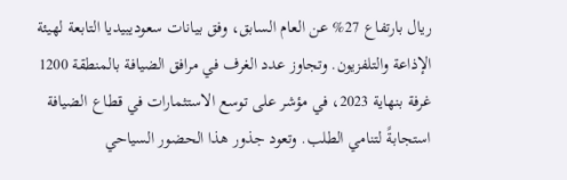ريال بارتفاع 27% عن العام السابق، وفق بيانات سعوديبيديا التابعة لهيئة الإذاعة والتلفزيون. وتجاوز عدد الغرف في مرافق الضيافة بالمنطقة 1200 غرفة بنهاية 2023، في مؤشر على توسع الاستثمارات في قطاع الضيافة استجابةً لتنامي الطلب. وتعود جذور هذا الحضور السياحي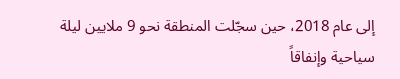إلى عام 2018، حين سجّلت المنطقة نحو 9 ملايين ليلة سياحية وإنفاقاً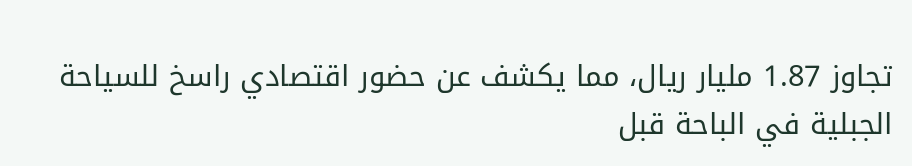تجاوز 1.87 مليار ريال، مما يكشف عن حضور اقتصادي راسخ للسياحة الجبلية في الباحة قبل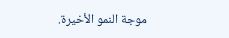موجة النمو الأخيرة.